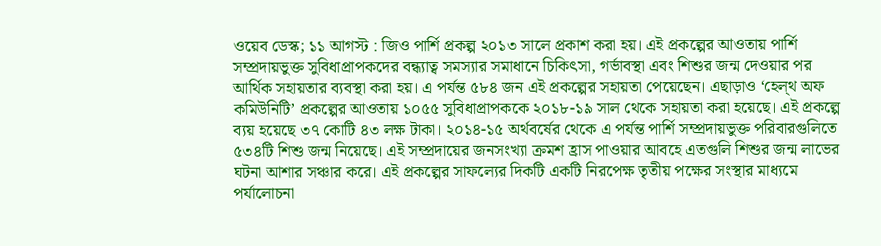ওয়েব ডেস্ক; ১১ আগস্ট : জিও পার্শি প্রকল্প ২০১৩ সালে প্রকাশ করা হয়। এই প্রকল্পের আওতায় পার্শি সম্প্রদায়ভুক্ত সুবিধাপ্রাপকদের বন্ধ্যাত্ব সমস্যার সমাধানে চিকিৎসা, গর্ভাবস্থা এবং শিশুর জন্ম দেওয়ার পর আর্থিক সহায়তার ব্যবস্থা করা হয়। এ পর্যন্ত ৫৮৪ জন এই প্রকল্পের সহায়তা পেয়েছেন। এছাড়াও ‘হেল্থ অফ কমিউনিটি’ প্রকল্পের আওতায় ১০৫৫ সুবিধাপ্রাপককে ২০১৮-১৯ সাল থেকে সহায়তা করা হয়েছে। এই প্রকল্পে ব্যয় হয়েছে ৩৭ কোটি ৪৩ লক্ষ টাকা। ২০১৪-১৫ অর্থবর্ষের থেকে এ পর্যন্ত পার্শি সম্প্রদায়ভুক্ত পরিবারগুলিতে ৫৩৪টি শিশু জন্ম নিয়েছে। এই সম্প্রদায়ের জনসংখ্যা ক্রমশ হ্রাস পাওয়ার আবহে এতগুলি শিশুর জন্ম লাভের ঘটনা আশার সঞ্চার করে। এই প্রকল্পের সাফল্যের দিকটি একটি নিরপেক্ষ তৃতীয় পক্ষের সংস্থার মাধ্যমে পর্যালোচনা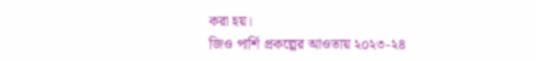করা হয়।
জিও পার্শি প্রকল্পের আওতায় ২০২৩-২৪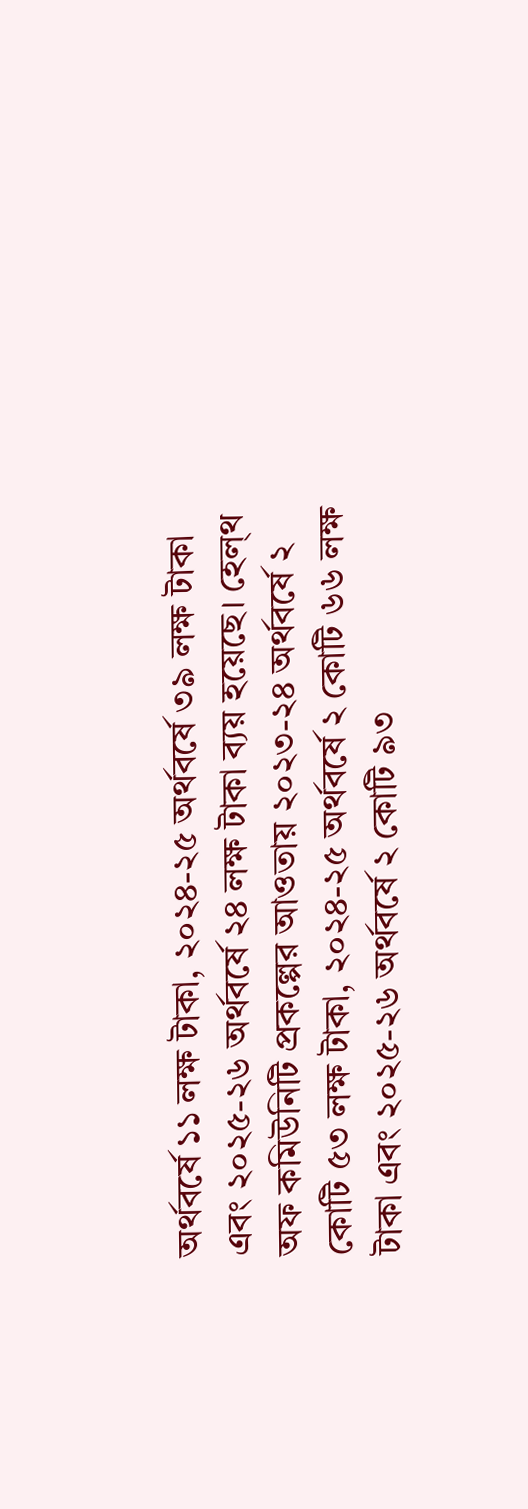অর্থবর্ষে ১১ লক্ষ টাকা, ২০২৪-২৫ অর্থবর্ষে ৩৯ লক্ষ টাকা এবং ২০২৫-২৬ অর্থবর্ষে ২৪ লক্ষ টাকা ব্যয় হয়েছে। হেল্থ অফ কমিউনিটি প্রকল্পের আওতায় ২০২৩-২৪ অর্থবর্ষে ২ কোটি ৫৩ লক্ষ টাকা, ২০২৪-২৫ অর্থবর্ষে ২ কোটি ৬৬ লক্ষ টাকা এবং ২০২৫-২৬ অর্থবর্ষে ২ কোটি ৯৩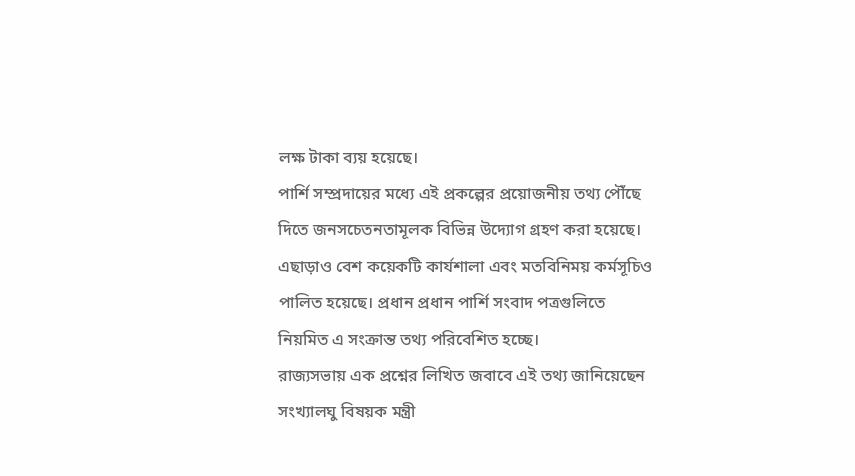লক্ষ টাকা ব্যয় হয়েছে।
পার্শি সম্প্রদায়ের মধ্যে এই প্রকল্পের প্রয়োজনীয় তথ্য পৌঁছে দিতে জনসচেতনতামূলক বিভিন্ন উদ্যোগ গ্রহণ করা হয়েছে। এছাড়াও বেশ কয়েকটি কার্যশালা এবং মতবিনিময় কর্মসূচিও পালিত হয়েছে। প্রধান প্রধান পার্শি সংবাদ পত্রগুলিতে নিয়মিত এ সংক্রান্ত তথ্য পরিবেশিত হচ্ছে।
রাজ্যসভায় এক প্রশ্নের লিখিত জবাবে এই তথ্য জানিয়েছেন সংখ্যালঘু বিষয়ক মন্ত্রী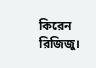কিরেন রিজিজু।